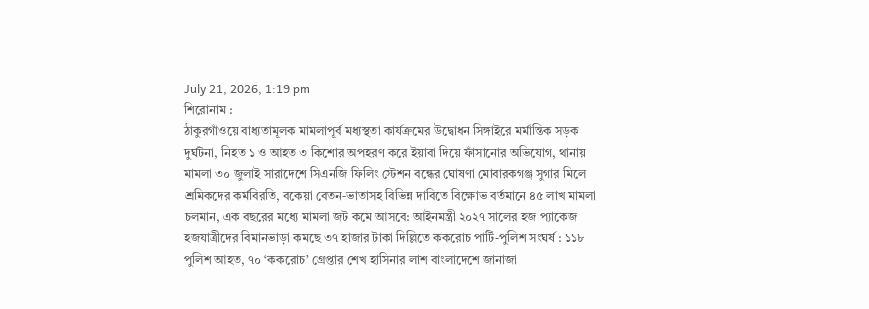July 21, 2026, 1:19 pm
শিরোনাম :
ঠাকুরগাঁওয়ে বাধ্যতামূলক মামলাপূর্ব মধ্যস্থতা কার্যক্রমের উদ্বোধন সিঙ্গাইরে মর্মান্তিক সড়ক দুর্ঘটনা, নিহত ১ ও আহত ৩ কিশোর অপহরণ করে ইয়াবা দিয়ে ফাঁসানোর অভিযোগ, থানায় মামলা ৩০ জুলাই সারাদেশে সিএনজি ফিলিং স্টেশন বন্ধের ঘোষণা মোবারকগঞ্জ সুগার মিলে শ্রমিকদের কর্মবিরতি, বকেয়া বেতন-ভাতাসহ বিভিন্ন দাবিতে বিক্ষোভ বর্তমানে ৪৫ লাখ মামলা চলমান, এক বছরের মধ্যে মামলা জট কমে আসবে: আইনমন্ত্রী ২০২৭ সালের হজ প্যাকেজ হজযাত্রীদের বিমানভাড়া কমছে ৩৭ হাজার টাকা দিল্লিতে ককরোচ পার্টি-পুলিশ সংঘর্ষ : ১১৮ পুলিশ আহত, ৭০ ‘ককরোচ’ গ্রেপ্তার শেখ হাসিনার লাশ বাংলাদেশে জানাজা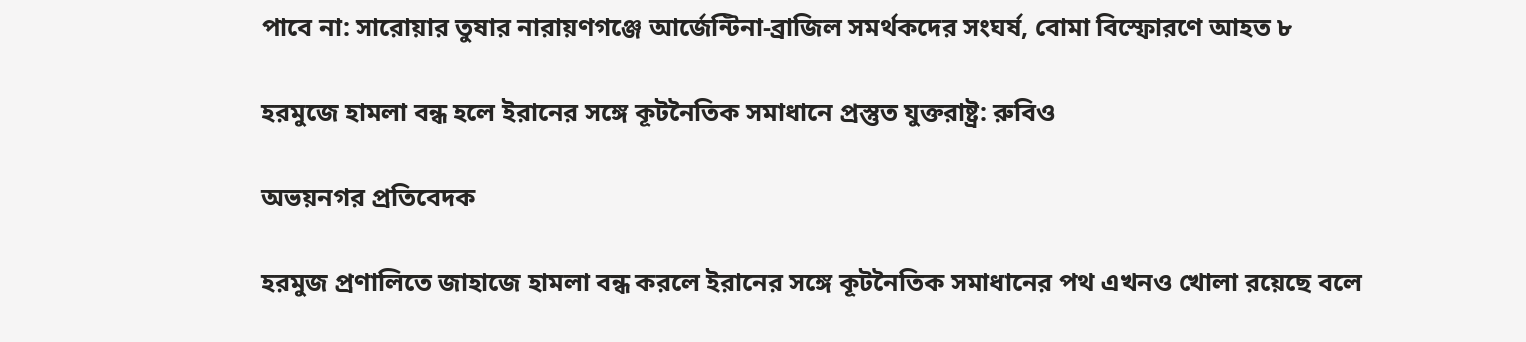পাবে না: সারোয়ার তুষার নারায়ণগঞ্জে আর্জেন্টিনা-ব্রাজিল সমর্থকদের সংঘর্ষ, বোমা বিস্ফোরণে আহত ৮

হরমুজে হামলা বন্ধ হলে ইরানের সঙ্গে কূটনৈতিক সমাধানে প্রস্তুত যুক্তরাষ্ট্র: রুবিও

অভয়নগর প্রতিবেদক

হরমুজ প্রণালিতে জাহাজে হামলা বন্ধ করলে ইরানের সঙ্গে কূটনৈতিক সমাধানের পথ এখনও খোলা রয়েছে বলে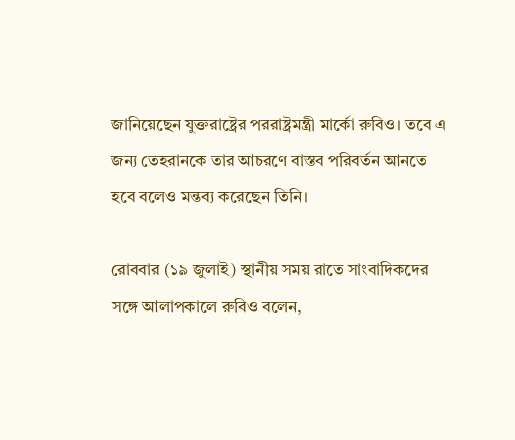জানিয়েছেন যুক্তরাষ্ট্রের পররাষ্ট্রমন্ত্রী মার্কো রুবিও। তবে এ জন্য তেহরানকে তার আচরণে বাস্তব পরিবর্তন আনতে হবে বলেও মন্তব্য করেছেন তিনি।

রোববার (১৯ জুলাই) স্থানীয় সময় রাতে সাংবাদিকদের সঙ্গে আলাপকালে রুবিও বলেন,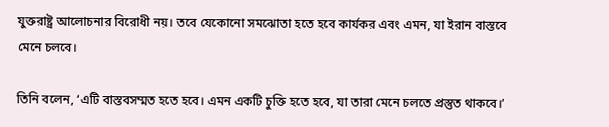যুক্তরাষ্ট্র আলোচনার বিরোধী নয়। তবে যেকোনো সমঝোতা হতে হবে কার্যকর এবং এমন, যা ইরান বাস্তবে মেনে চলবে।

তিনি বলেন, ‘এটি বাস্তবসম্মত হতে হবে। এমন একটি চুক্তি হতে হবে, যা তারা মেনে চলতে প্রস্তুত থাকবে।’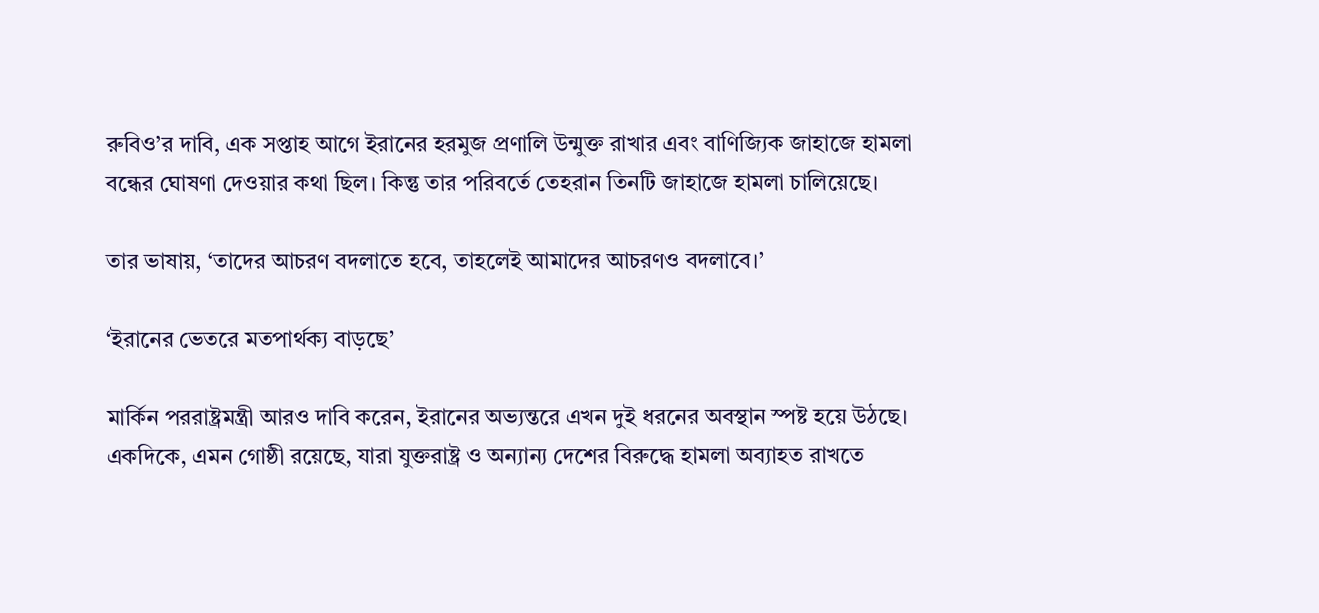রুবিও’র দাবি, এক সপ্তাহ আগে ইরানের হরমুজ প্রণালি উন্মুক্ত রাখার এবং বাণিজ্যিক জাহাজে হামলা বন্ধের ঘোষণা দেওয়ার কথা ছিল। কিন্তু তার পরিবর্তে তেহরান তিনটি জাহাজে হামলা চালিয়েছে।

তার ভাষায়, ‘তাদের আচরণ বদলাতে হবে, তাহলেই আমাদের আচরণও বদলাবে।’

‘ইরানের ভেতরে মতপার্থক্য বাড়ছে’

মার্কিন পররাষ্ট্রমন্ত্রী আরও দাবি করেন, ইরানের অভ্যন্তরে এখন দুই ধরনের অবস্থান স্পষ্ট হয়ে উঠছে। একদিকে, এমন গোষ্ঠী রয়েছে, যারা যুক্তরাষ্ট্র ও অন্যান্য দেশের বিরুদ্ধে হামলা অব্যাহত রাখতে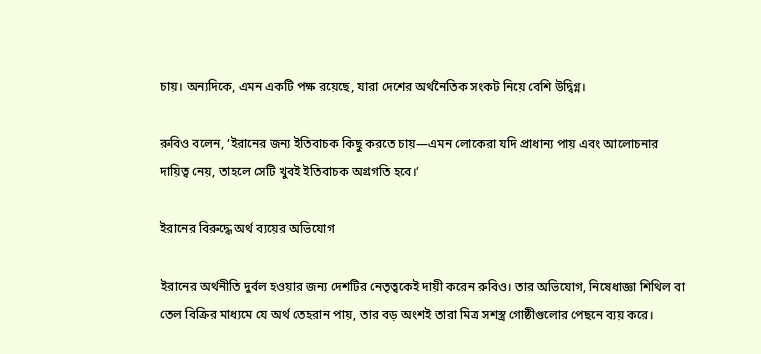চায়। অন্যদিকে, এমন একটি পক্ষ রয়েছে, যারা দেশের অর্থনৈতিক সংকট নিয়ে বেশি উদ্বিগ্ন।

রুবিও বলেন, ‘ইরানের জন্য ইতিবাচক কিছু করতে চায়—এমন লোকেরা যদি প্রাধান্য পায় এবং আলোচনার দায়িত্ব নেয়, তাহলে সেটি খুবই ইতিবাচক অগ্রগতি হবে।’

ইরানের বিরুদ্ধে অর্থ ব্যয়ের অভিযোগ

ইরানের অর্থনীতি দুর্বল হওয়ার জন্য দেশটির নেতৃত্বকেই দায়ী করেন রুবিও। তার অভিযোগ, নিষেধাজ্ঞা শিথিল বা তেল বিক্রির মাধ্যমে যে অর্থ তেহরান পায়, তার বড় অংশই তারা মিত্র সশস্ত্র গোষ্ঠীগুলোর পেছনে ব্যয় করে।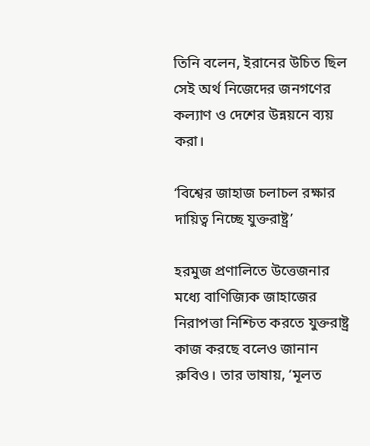তিনি বলেন, ইরানের উচিত ছিল সেই অর্থ নিজেদের জনগণের কল্যাণ ও দেশের উন্নয়নে ব্যয় করা।

‘বিশ্বের জাহাজ চলাচল রক্ষার দায়িত্ব নিচ্ছে যুক্তরাষ্ট্র’

হরমুজ প্রণালিতে উত্তেজনার মধ্যে বাণিজ্যিক জাহাজের নিরাপত্তা নিশ্চিত করতে যুক্তরাষ্ট্র কাজ করছে বলেও জানান রুবিও। তার ভাষায়, ‘মূলত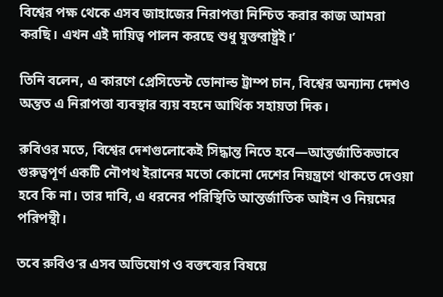বিশ্বের পক্ষ থেকে এসব জাহাজের নিরাপত্তা নিশ্চিত করার কাজ আমরা করছি। এখন এই দায়িত্ব পালন করছে শুধু যুক্তরাষ্ট্রই।’

তিনি বলেন, এ কারণে প্রেসিডেন্ট ডোনাল্ড ট্রাম্প চান, বিশ্বের অন্যান্য দেশও অন্তত এ নিরাপত্তা ব্যবস্থার ব্যয় বহনে আর্থিক সহায়তা দিক।

রুবিওর মতে, বিশ্বের দেশগুলোকেই সিদ্ধান্ত নিতে হবে—আন্তর্জাতিকভাবে গুরুত্বপূর্ণ একটি নৌপথ ইরানের মতো কোনো দেশের নিয়ন্ত্রণে থাকতে দেওয়া হবে কি না। তার দাবি, এ ধরনের পরিস্থিতি আন্তর্জাতিক আইন ও নিয়মের পরিপন্থী।

তবে রুবিও’র এসব অভিযোগ ও বক্তব্যের বিষয়ে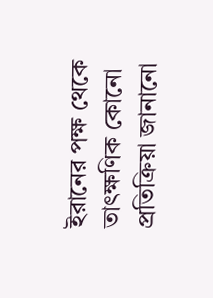ইরানের পক্ষ থেকে তাৎক্ষণিক কোনো প্রতিক্রিয়া জানানো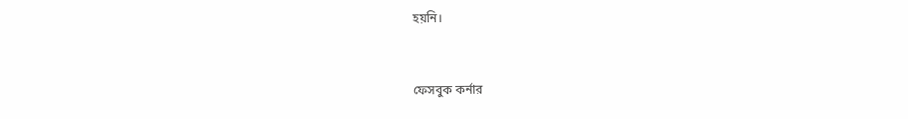হয়নি।



ফেসবুক কর্নার